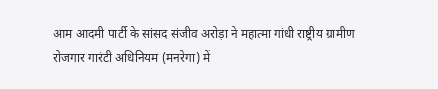आम आदमी पार्टी के सांसद संजीव अरोड़ा ने महात्मा गांधी राष्ट्रीय ग्रामीण रोजगार गारंटी अधिनियम (मनरेगा) में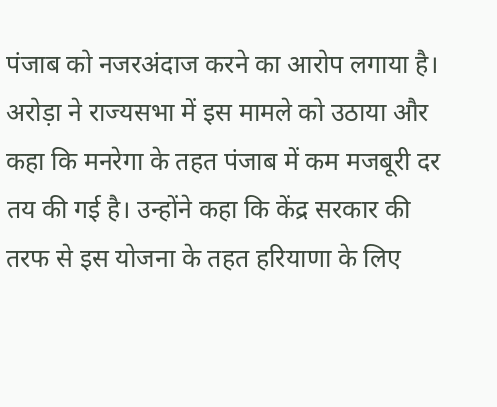पंजाब को नजरअंदाज करने का आरोप लगाया है। अरोड़ा ने राज्यसभा में इस मामले को उठाया और कहा कि मनरेगा के तहत पंजाब में कम मजबूरी दर तय की गई है। उन्होंने कहा कि केंद्र सरकार की तरफ से इस योजना के तहत हरियाणा के लिए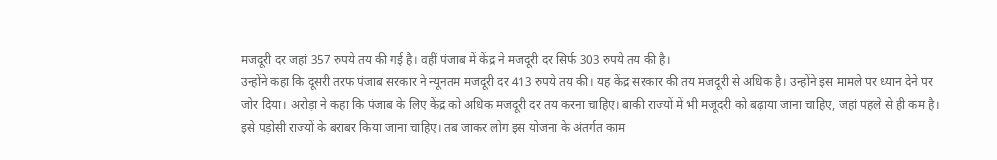मजदूरी दर जहां 357 रुपये तय की गई है। वहीं पंजाब में केंद्र ने मजदूरी दर सिर्फ 303 रुपये तय की है।
उन्होंने कहा कि दूसरी तरफ पंजाब सरकार ने न्यूनतम मजदूरी दर 413 रुपये तय की। यह केंद्र सरकार की तय मजदूरी से अधिक है। उन्होंने इस मामले पर ध्यान देने पर जोर दिया। अरोड़ा ने कहा कि पंजाब के लिए केंद्र को अधिक मजदूरी दर तय करना चाहिए। बाकी राज्यों में भी मजूदरी को बढ़ाया जाना चाहिए, जहां पहले से ही कम है। इसे पड़ोसी राज्यों के बराबर किया जाना चाहिए। तब जाकर लोग इस योजना के अंतर्गत काम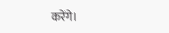करेंगे।